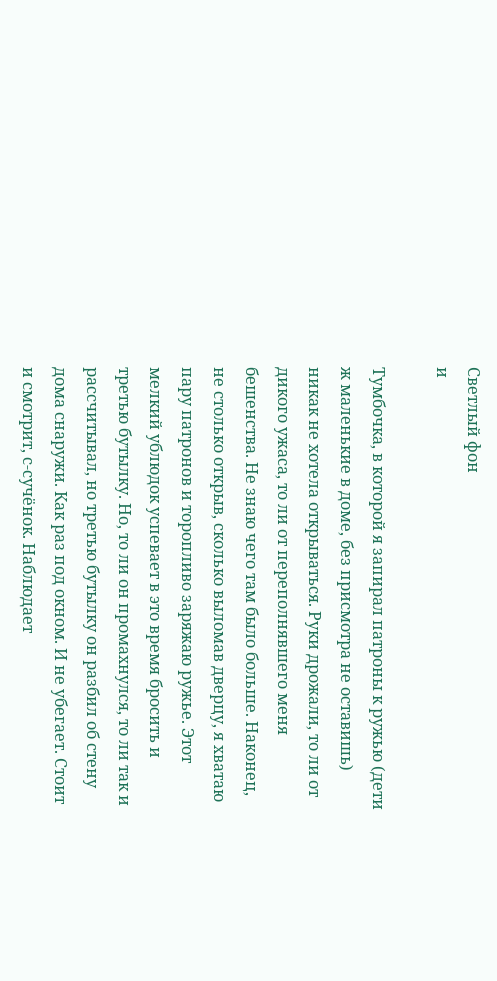Светлый фон
и

Тумбочка, в которой я запирал патроны к ружью (дети ж маленькие в доме, без присмотра не оставишь) никак не хотела открываться. Руки дрожали, то ли от дикого ужаса, то ли от переполнявшего меня бешенства. Не знаю чего там было больше. Наконец, не столько открыв, сколько выломав дверцу, я хватаю пару патронов и торопливо заряжаю ружье. Этот мелкий ублюдок успевает в это время бросить и третью бутылку. Но, то ли он промахнулся, то ли так и рассчитывал, но третью бутылку он разбил об стену дома снаружи. Как раз под окном. И не убегает. Стоит и смотрит, с-сучёнок. Наблюдает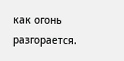как огонь разгорается.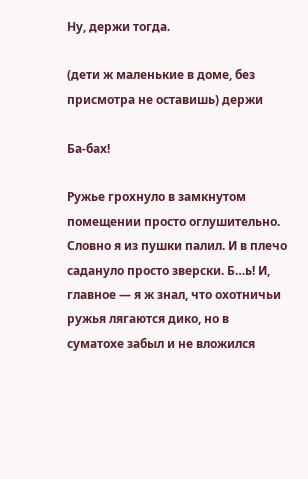Ну, держи тогда.

(дети ж маленькие в доме, без присмотра не оставишь) держи

Ба-бах!

Ружье грохнуло в замкнутом помещении просто оглушительно. Словно я из пушки палил. И в плечо садануло просто зверски. Б…ь! И, главное — я ж знал, что охотничьи ружья лягаются дико, но в суматохе забыл и не вложился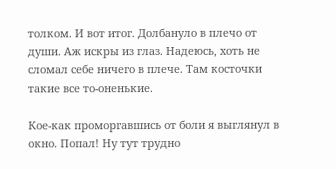толком. И вот итог. Долбануло в плечо от души. Аж искры из глаз. Надеюсь, хоть не сломал себе ничего в плече. Там косточки такие все то-оненькие.

Кое-как проморгавшись от боли я выглянул в окно. Попал! Ну тут трудно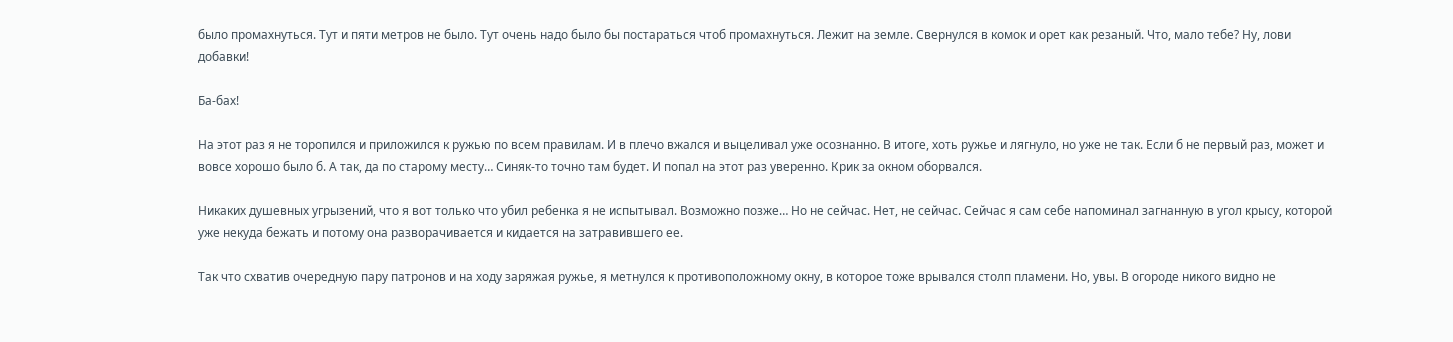было промахнуться. Тут и пяти метров не было. Тут очень надо было бы постараться чтоб промахнуться. Лежит на земле. Свернулся в комок и орет как резаный. Что, мало тебе? Ну, лови добавки!

Ба-бах!

На этот раз я не торопился и приложился к ружью по всем правилам. И в плечо вжался и выцеливал уже осознанно. В итоге, хоть ружье и лягнуло, но уже не так. Если б не первый раз, может и вовсе хорошо было б. А так, да по старому месту… Синяк-то точно там будет. И попал на этот раз уверенно. Крик за окном оборвался.

Никаких душевных угрызений, что я вот только что убил ребенка я не испытывал. Возможно позже… Но не сейчас. Нет, не сейчас. Сейчас я сам себе напоминал загнанную в угол крысу, которой уже некуда бежать и потому она разворачивается и кидается на затравившего ее.

Так что схватив очередную пару патронов и на ходу заряжая ружье, я метнулся к противоположному окну, в которое тоже врывался столп пламени. Но, увы. В огороде никого видно не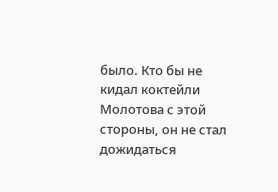было. Кто бы не кидал коктейли Молотова с этой стороны, он не стал дожидаться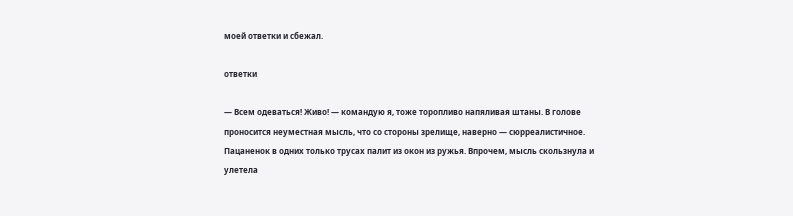моей ответки и сбежал.

ответки

— Всем одеваться! Живо! — командую я, тоже торопливо напяливая штаны. В голове проносится неуместная мысль, что со стороны зрелище, наверно — сюрреалистичное. Пацаненок в одних только трусах палит из окон из ружья. Впрочем, мысль скользнула и улетела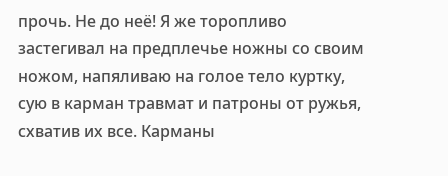прочь. Не до неё! Я же торопливо застегивал на предплечье ножны со своим ножом, напяливаю на голое тело куртку, сую в карман травмат и патроны от ружья, схватив их все. Карманы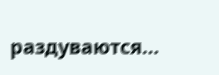раздуваются…